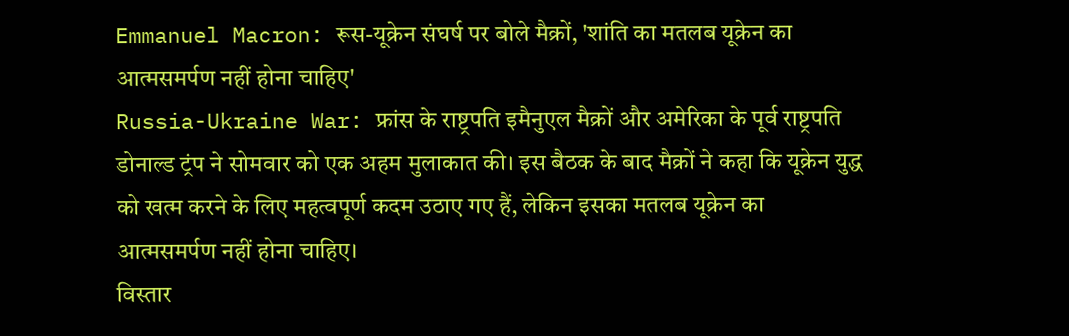Emmanuel Macron: रूस-यूक्रेन संघर्ष पर बोले मैक्रों, 'शांति का मतलब यूक्रेन का आत्मसमर्पण नहीं होना चाहिए'
Russia-Ukraine War: फ्रांस के राष्ट्रपति इमैनुएल मैक्रों और अमेरिका के पूर्व राष्ट्रपति डोनाल्ड ट्रंप ने सोमवार को एक अहम मुलाकात की। इस बैठक के बाद मैक्रों ने कहा कि यूक्रेन युद्ध को खत्म करने के लिए महत्वपूर्ण कदम उठाए गए हैं, लेकिन इसका मतलब यूक्रेन का आत्मसमर्पण नहीं होना चाहिए।
विस्तार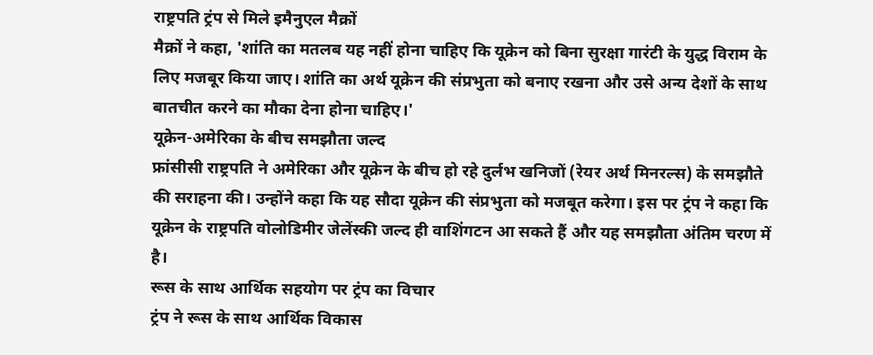राष्ट्रपति ट्रंप से मिले इमैनुएल मैक्रों
मैक्रों ने कहा, 'शांति का मतलब यह नहीं होना चाहिए कि यूक्रेन को बिना सुरक्षा गारंटी के युद्ध विराम के लिए मजबूर किया जाए। शांति का अर्थ यूक्रेन की संप्रभुता को बनाए रखना और उसे अन्य देशों के साथ बातचीत करने का मौका देना होना चाहिए।'
यूक्रेन-अमेरिका के बीच समझौता जल्द
फ्रांसीसी राष्ट्रपति ने अमेरिका और यूक्रेन के बीच हो रहे दुर्लभ खनिजों (रेयर अर्थ मिनरल्स) के समझौते की सराहना की। उन्होंने कहा कि यह सौदा यूक्रेन की संप्रभुता को मजबूत करेगा। इस पर ट्रंप ने कहा कि यूक्रेन के राष्ट्रपति वोलोडिमीर जेलेंस्की जल्द ही वाशिंगटन आ सकते हैं और यह समझौता अंतिम चरण में है।
रूस के साथ आर्थिक सहयोग पर ट्रंप का विचार
ट्रंप ने रूस के साथ आर्थिक विकास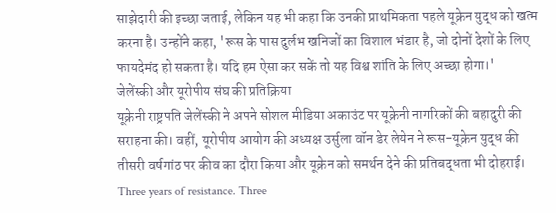साझेदारी की इच्छा जताई, लेकिन यह भी कहा कि उनकी प्राथमिकता पहले यूक्रेन युद्ध को खत्म करना है। उन्होंने कहा, 'रूस के पास दुर्लभ खनिजों का विशाल भंडार है, जो दोनों देशों के लिए फायदेमंद हो सकता है। यदि हम ऐसा कर सकें तो यह विश्व शांति के लिए अच्छा होगा।'
जेलेंस्की और यूरोपीय संघ की प्रतिक्रिया
यूक्रेनी राष्ट्रपति जेलेंस्की ने अपने सोशल मीडिया अकाउंट पर यूक्रेनी नागरिकों की बहादुरी की सराहना की। वहीं, यूरोपीय आयोग की अध्यक्ष उर्सुला वॉन डेर लेयेन ने रूस-यूक्रेन युद्ध की तीसरी वर्षगांठ पर कीव का दौरा किया और यूक्रेन को समर्थन देने की प्रतिबद्धता भी दोहराई।
Three years of resistance. Three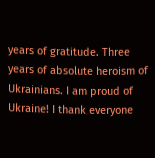years of gratitude. Three years of absolute heroism of Ukrainians. I am proud of Ukraine! I thank everyone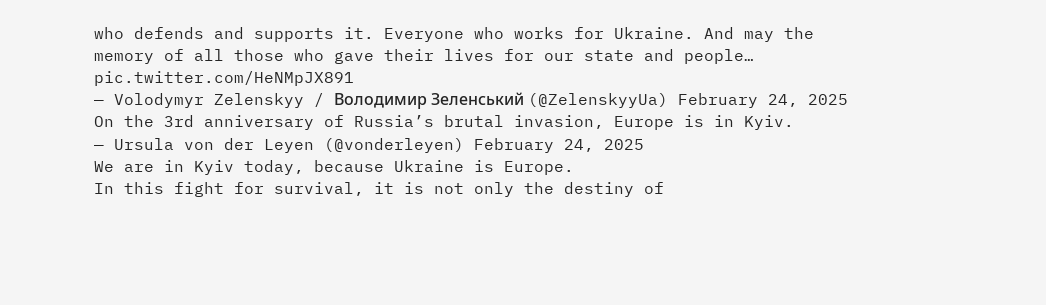who defends and supports it. Everyone who works for Ukraine. And may the memory of all those who gave their lives for our state and people… pic.twitter.com/HeNMpJX891
— Volodymyr Zelenskyy / Володимир Зеленський (@ZelenskyyUa) February 24, 2025
On the 3rd anniversary of Russia’s brutal invasion, Europe is in Kyiv.
— Ursula von der Leyen (@vonderleyen) February 24, 2025
We are in Kyiv today, because Ukraine is Europe.
In this fight for survival, it is not only the destiny of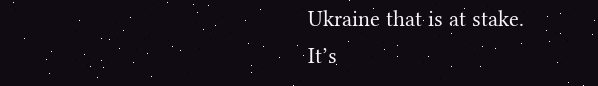Ukraine that is at stake.
It’s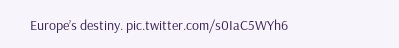Europe’s destiny. pic.twitter.com/s0IaC5WYh6